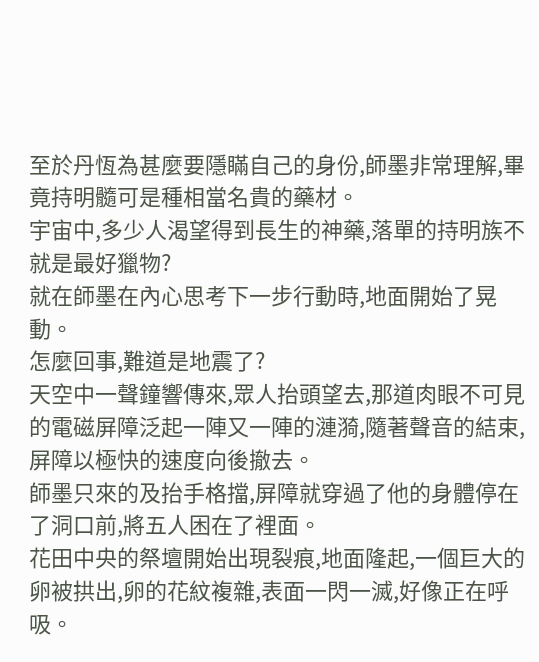至於丹恆為甚麼要隱瞞自己的身份,師墨非常理解,畢竟持明髓可是種相當名貴的藥材。
宇宙中,多少人渴望得到長生的神藥,落單的持明族不就是最好獵物?
就在師墨在內心思考下一步行動時,地面開始了晃動。
怎麼回事,難道是地震了?
天空中一聲鐘響傳來,眾人抬頭望去,那道肉眼不可見的電磁屏障泛起一陣又一陣的漣漪,隨著聲音的結束,屏障以極快的速度向後撤去。
師墨只來的及抬手格擋,屏障就穿過了他的身體停在了洞口前,將五人困在了裡面。
花田中央的祭壇開始出現裂痕,地面隆起,一個巨大的卵被拱出,卵的花紋複雜,表面一閃一滅,好像正在呼吸。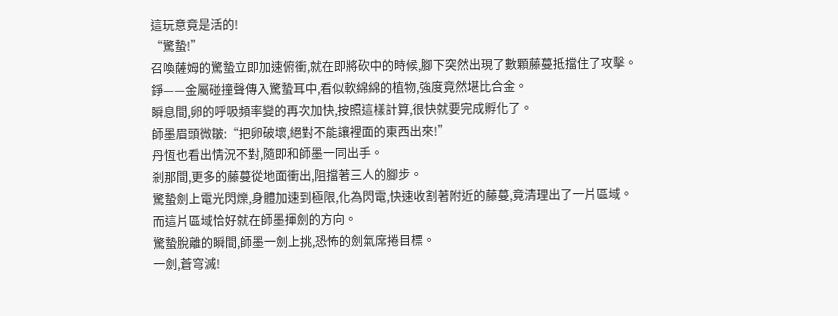這玩意竟是活的!
“驚蟄!”
召喚薩姆的驚蟄立即加速俯衝,就在即將砍中的時候,腳下突然出現了數顆藤蔓抵擋住了攻擊。
錚——金屬碰撞聲傳入驚蟄耳中,看似軟綿綿的植物,強度竟然堪比合金。
瞬息間,卵的呼吸頻率變的再次加快,按照這樣計算,很快就要完成孵化了。
師墨眉頭微皺:“把卵破壞,絕對不能讓裡面的東西出來!”
丹恆也看出情況不對,隨即和師墨一同出手。
剎那間,更多的藤蔓從地面衝出,阻擋著三人的腳步。
驚蟄劍上電光閃爍,身體加速到極限,化為閃電,快速收割著附近的藤蔓,竟清理出了一片區域。
而這片區域恰好就在師墨揮劍的方向。
驚蟄脫離的瞬間,師墨一劍上挑,恐怖的劍氣席捲目標。
一劍,蒼穹滅!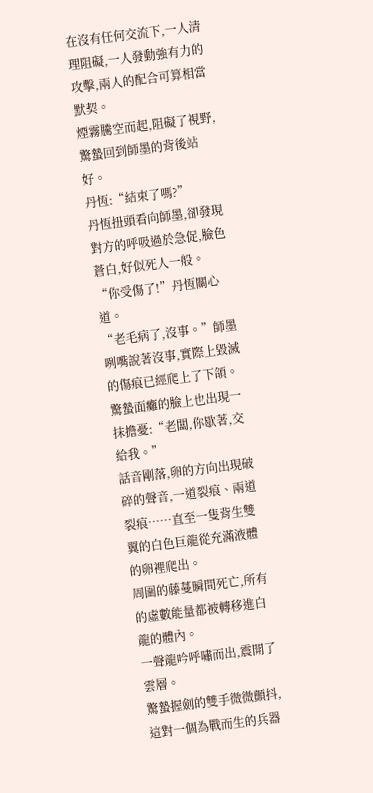在沒有任何交流下,一人清理阻礙,一人發動強有力的攻擊,兩人的配合可算相當默契。
煙霧騰空而起,阻礙了視野,驚蟄回到師墨的背後站好。
丹恆:“結束了嗎?”
丹恆扭頭看向師墨,卻發現對方的呼吸過於急促,臉色蒼白,好似死人一般。
“你受傷了!”丹恆關心道。
“老毛病了,沒事。”師墨咧嘴說著沒事,實際上毀滅的傷痕已經爬上了下頜。
驚蟄面癱的臉上也出現一抹擔憂:“老闆,你歇著,交給我。”
話音剛落,卵的方向出現破碎的聲音,一道裂痕、兩道裂痕……直至一隻背生雙翼的白色巨龍從充滿液體的卵裡爬出。
周圍的藤蔓瞬間死亡,所有的虛數能量都被轉移進白龍的體內。
一聲龍吟呼嘯而出,震開了雲層。
驚蟄握劍的雙手微微顫抖,這對一個為戰而生的兵器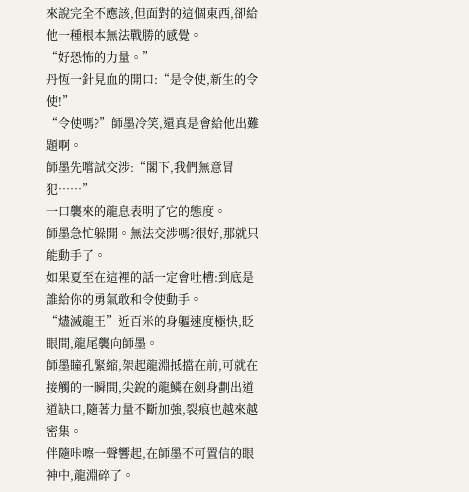來說完全不應該,但面對的這個東西,卻給他一種根本無法戰勝的感覺。
“好恐怖的力量。”
丹恆一針見血的開口:“是令使,新生的令使!”
“令使嗎?”師墨冷笑,還真是會給他出難題啊。
師墨先嚐試交涉:“閣下,我們無意冒犯……”
一口襲來的龍息表明了它的態度。
師墨急忙躲開。無法交涉嗎?很好,那就只能動手了。
如果夏至在這裡的話一定會吐槽:到底是誰給你的勇氣敢和令使動手。
“燼滅龍王”近百米的身軀速度極快,眨眼間,龍尾襲向師墨。
師墨瞳孔緊縮,架起龍淵抵擋在前,可就在接觸的一瞬間,尖銳的龍鱗在劍身劃出道道缺口,隨著力量不斷加強,裂痕也越來越密集。
伴隨咔嚓一聲響起,在師墨不可置信的眼神中,龍淵碎了。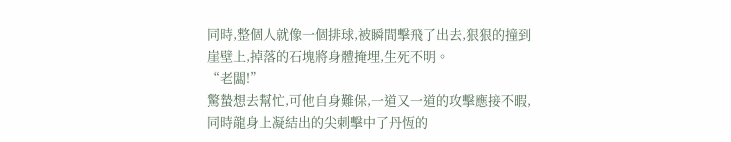同時,整個人就像一個排球,被瞬間擊飛了出去,狠狠的撞到崖壁上,掉落的石塊將身體掩埋,生死不明。
“老闆!”
驚蟄想去幫忙,可他自身難保,一道又一道的攻擊應接不暇,同時龍身上凝結出的尖刺擊中了丹恆的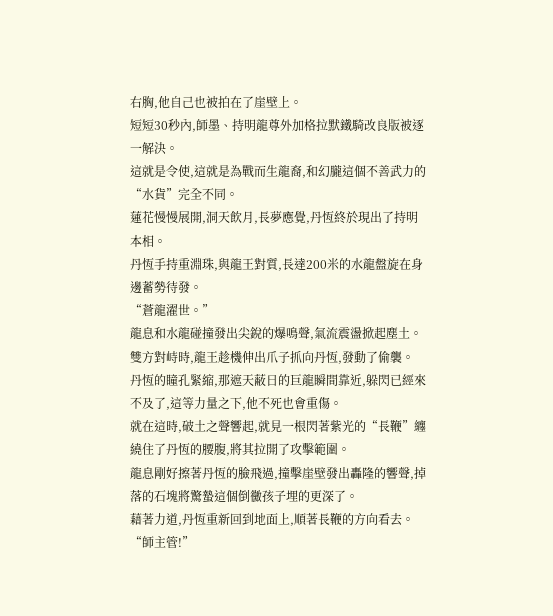右胸,他自己也被拍在了崖壁上。
短短30秒內,師墨、持明龍尊外加格拉默鐵騎改良版被逐一解決。
這就是令使,這就是為戰而生龍裔,和幻朧這個不善武力的“水貨”完全不同。
蓮花慢慢展開,洞天飲月,長夢應覺,丹恆終於現出了持明本相。
丹恆手持重淵珠,與龍王對質,長達200米的水龍盤旋在身邊蓄勢待發。
“蒼龍濯世。”
龍息和水龍碰撞發出尖銳的爆鳴聲,氣流震盪掀起塵土。
雙方對峙時,龍王趁機伸出爪子抓向丹恆,發動了偷襲。
丹恆的瞳孔緊縮,那遮天蔽日的巨龍瞬間靠近,躲閃已經來不及了,這等力量之下,他不死也會重傷。
就在這時,破土之聲響起,就見一根閃著紫光的“長鞭”纏繞住了丹恆的腰腹,將其拉開了攻擊範圍。
龍息剛好擦著丹恆的臉飛過,撞擊崖壁發出轟隆的響聲,掉落的石塊將驚蟄這個倒黴孩子埋的更深了。
藉著力道,丹恆重新回到地面上,順著長鞭的方向看去。
“師主管!”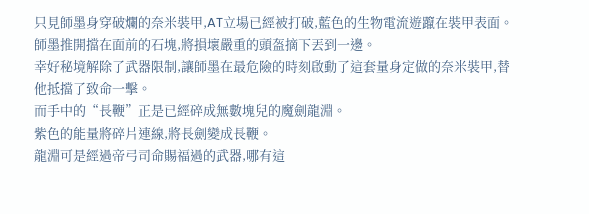只見師墨身穿破爛的奈米裝甲,AT立場已經被打破,藍色的生物電流遊躥在裝甲表面。
師墨推開擋在面前的石塊,將損壞嚴重的頭盔摘下丟到一邊。
幸好秘境解除了武器限制,讓師墨在最危險的時刻啟動了這套量身定做的奈米裝甲,替他抵擋了致命一擊。
而手中的“長鞭”正是已經碎成無數塊兒的魔劍龍淵。
紫色的能量將碎片連線,將長劍變成長鞭。
龍淵可是經過帝弓司命賜福過的武器,哪有這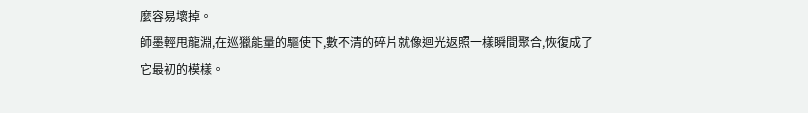麼容易壞掉。
師墨輕甩龍淵,在巡獵能量的驅使下,數不清的碎片就像迴光返照一樣瞬間聚合,恢復成了它最初的模樣。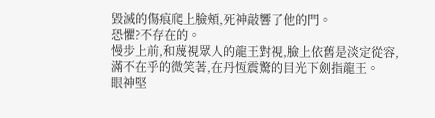毀滅的傷痕爬上臉頰,死神敲響了他的門。
恐懼?不存在的。
慢步上前,和蔑視眾人的龍王對視,臉上依舊是淡定從容,滿不在乎的微笑著,在丹恆震驚的目光下劍指龍王。
眼神堅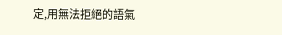定,用無法拒絕的語氣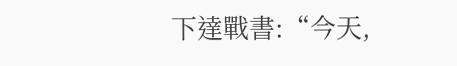下達戰書:“今天,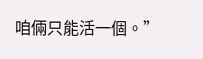咱倆只能活一個。”